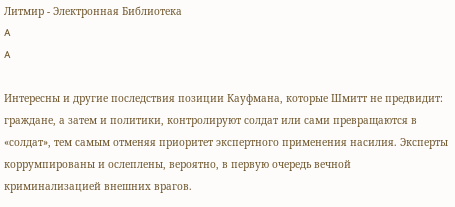Литмир - Электронная Библиотека
A
A

Интересны и другие последствия позиции Кауфмана, которые Шмитт не предвидит: граждане, а затем и политики, контролируют солдат или сами превращаются в «солдат», тем самым отменяя приоритет экспертного применения насилия. Эксперты коррумпированы и ослеплены, вероятно, в первую очередь вечной криминализацией внешних врагов.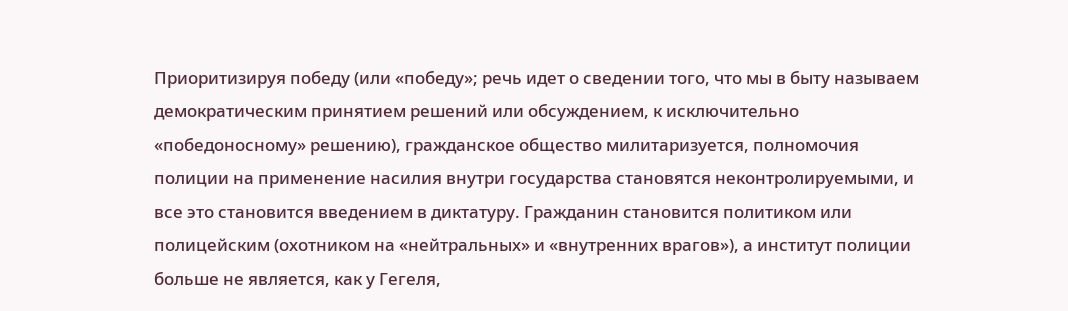Приоритизируя победу (или «победу»; речь идет о сведении того, что мы в быту называем демократическим принятием решений или обсуждением, к исключительно «победоносному» решению), гражданское общество милитаризуется, полномочия полиции на применение насилия внутри государства становятся неконтролируемыми, и все это становится введением в диктатуру. Гражданин становится политиком или полицейским (охотником на «нейтральных» и «внутренних врагов»), а институт полиции больше не является, как у Гегеля,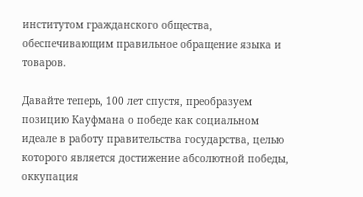институтом гражданского общества, обеспечивающим правильное обращение языка и товаров.

Давайте теперь, 100 лет спустя, преобразуем позицию Кауфмана о победе как социальном идеале в работу правительства государства, целью которого является достижение абсолютной победы, оккупация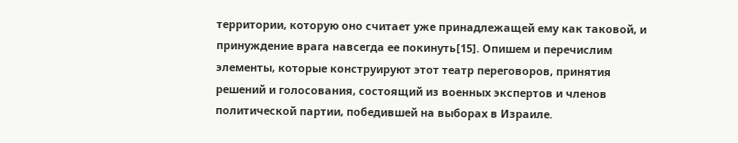территории, которую оно считает уже принадлежащей ему как таковой, и принуждение врага навсегда ее покинуть[15]. Опишем и перечислим элементы, которые конструируют этот театр переговоров, принятия решений и голосования, состоящий из военных экспертов и членов политической партии, победившей на выборах в Израиле.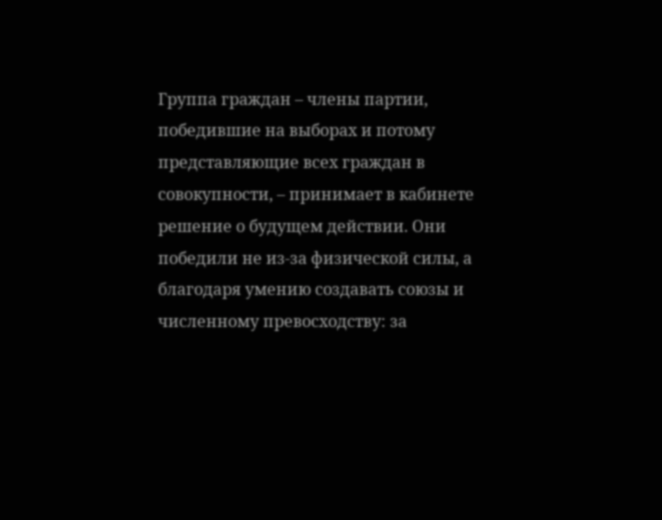Группа граждан – члены партии, победившие на выборах и потому представляющие всех граждан в совокупности, – принимает в кабинете решение о будущем действии. Они победили не из‑за физической силы, а благодаря умению создавать союзы и численному превосходству: за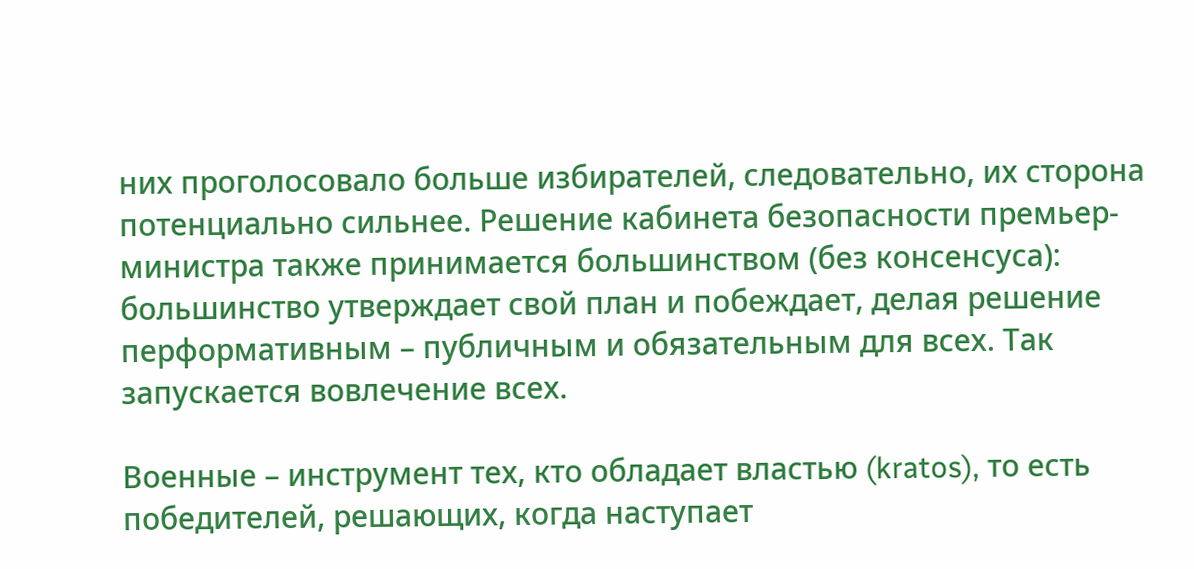них проголосовало больше избирателей, следовательно, их сторона потенциально сильнее. Решение кабинета безопасности премьер-министра также принимается большинством (без консенсуса): большинство утверждает свой план и побеждает, делая решение перформативным – публичным и обязательным для всех. Так запускается вовлечение всех.

Военные – инструмент тех, кто обладает властью (kratos), то есть победителей, решающих, когда наступает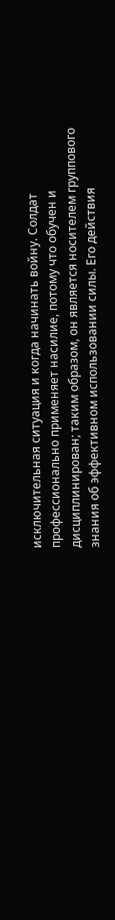исключительная ситуация и когда начинать войну. Солдат профессионально применяет насилие, потому что обучен и дисциплинирован; таким образом, он является носителем группового знания об эффективном использовании силы. Его действия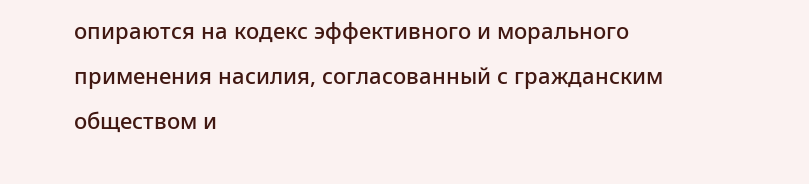опираются на кодекс эффективного и морального применения насилия, согласованный с гражданским обществом и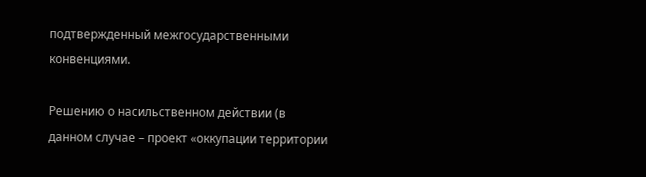подтвержденный межгосударственными конвенциями.

Решению о насильственном действии (в данном случае – проект «оккупации территории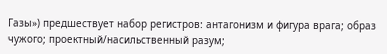Газы») предшествует набор регистров: антагонизм и фигура врага; образ чужого; проектный/насильственный разум;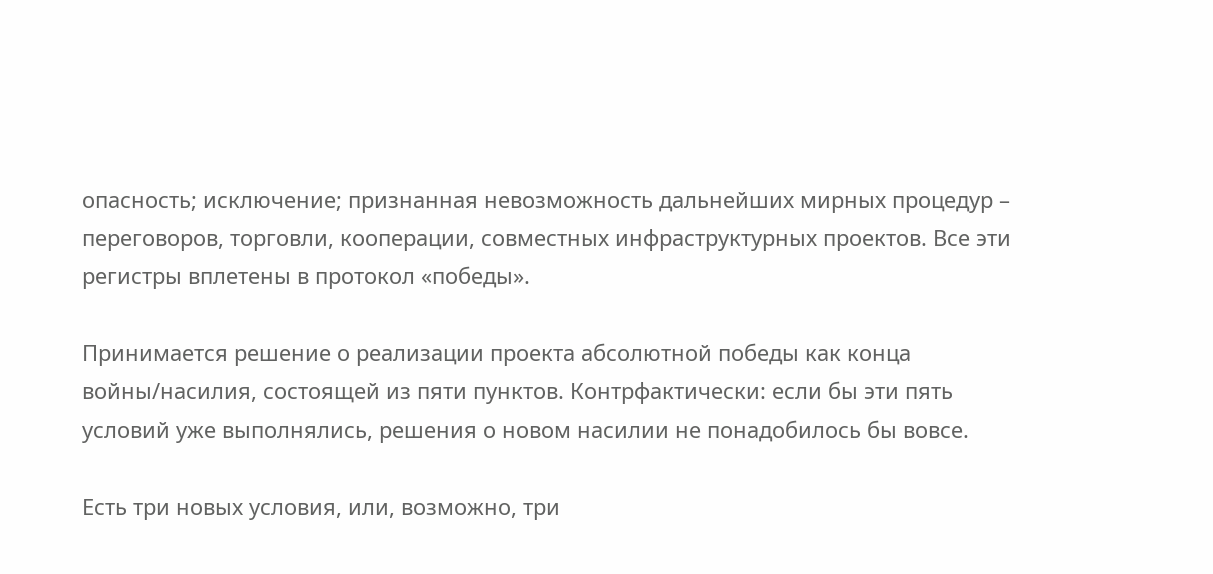опасность; исключение; признанная невозможность дальнейших мирных процедур – переговоров, торговли, кооперации, совместных инфраструктурных проектов. Все эти регистры вплетены в протокол «победы».

Принимается решение о реализации проекта абсолютной победы как конца войны/насилия, состоящей из пяти пунктов. Контрфактически: если бы эти пять условий уже выполнялись, решения о новом насилии не понадобилось бы вовсе.

Есть три новых условия, или, возможно, три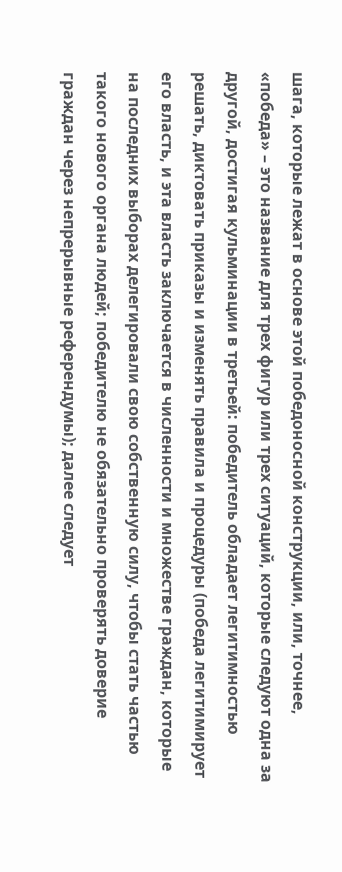шага, которые лежат в основе этой победоносной конструкции, или, точнее, «победа» – это название для трех фигур или трех ситуаций, которые следуют одна за другой, достигая кульминации в третьей: победитель обладает легитимностью решать, диктовать приказы и изменять правила и процедуры (победа легитимирует его власть, и эта власть заключается в численности и множестве граждан, которые на последних выборах делегировали свою собственную силу, чтобы стать частью такого нового органа людей; победителю не обязательно проверять доверие граждан через непрерывные референдумы); далее следует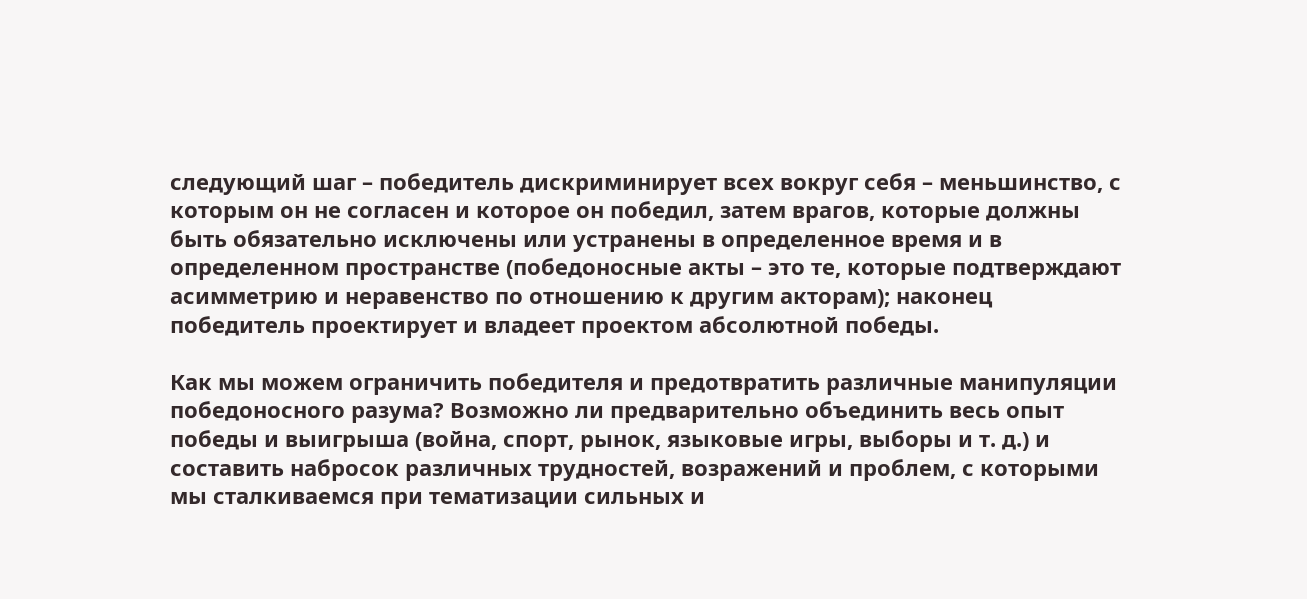следующий шаг – победитель дискриминирует всех вокруг себя – меньшинство, с которым он не согласен и которое он победил, затем врагов, которые должны быть обязательно исключены или устранены в определенное время и в определенном пространстве (победоносные акты – это те, которые подтверждают асимметрию и неравенство по отношению к другим акторам); наконец победитель проектирует и владеет проектом абсолютной победы.

Как мы можем ограничить победителя и предотвратить различные манипуляции победоносного разума? Возможно ли предварительно объединить весь опыт победы и выигрыша (война, спорт, рынок, языковые игры, выборы и т. д.) и составить набросок различных трудностей, возражений и проблем, с которыми мы сталкиваемся при тематизации сильных и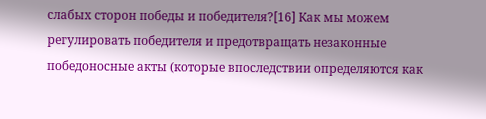слабых сторон победы и победителя?[16] Как мы можем регулировать победителя и предотвращать незаконные победоносные акты (которые впоследствии определяются как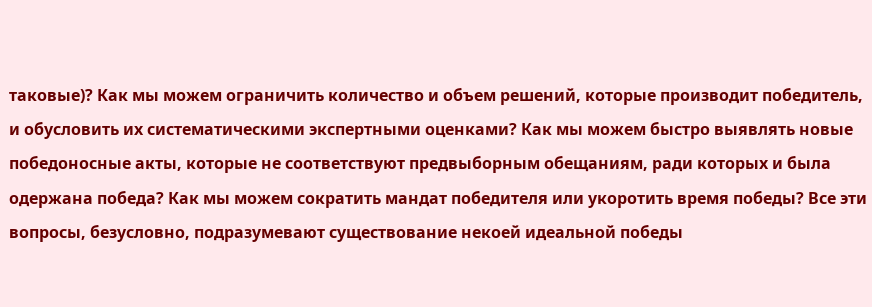таковые)? Как мы можем ограничить количество и объем решений, которые производит победитель, и обусловить их систематическими экспертными оценками? Как мы можем быстро выявлять новые победоносные акты, которые не соответствуют предвыборным обещаниям, ради которых и была одержана победа? Как мы можем сократить мандат победителя или укоротить время победы? Все эти вопросы, безусловно, подразумевают существование некоей идеальной победы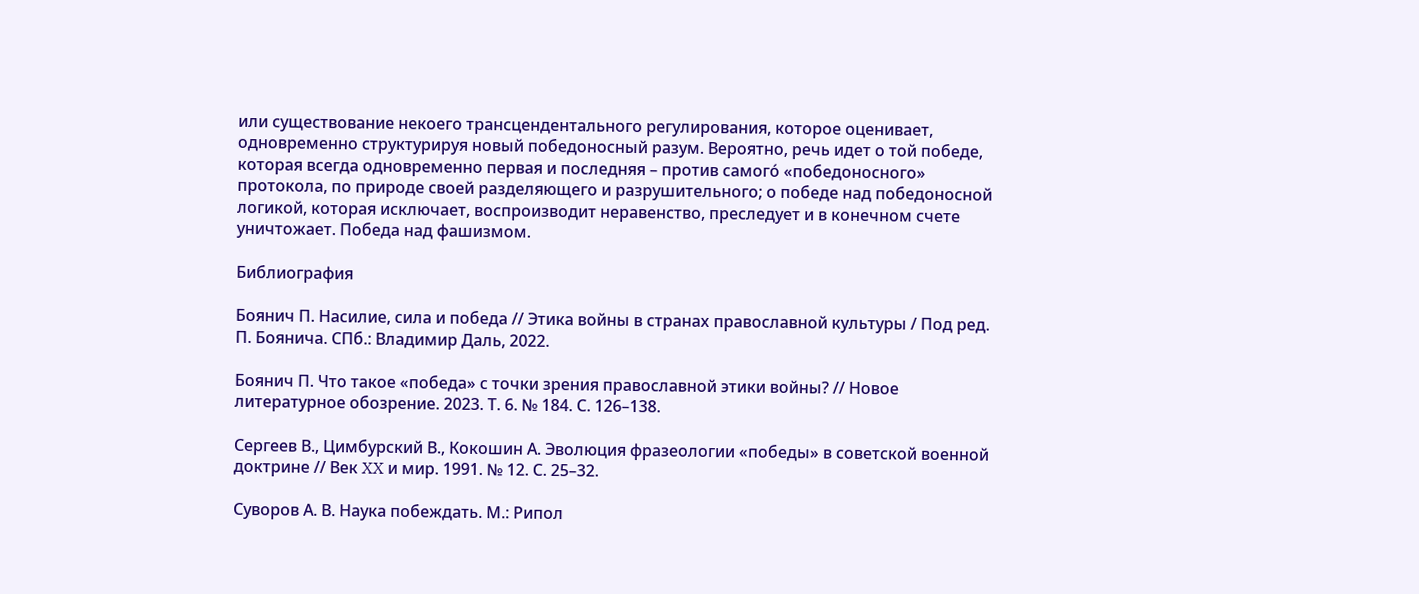или существование некоего трансцендентального регулирования, которое оценивает, одновременно структурируя новый победоносный разум. Вероятно, речь идет о той победе, которая всегда одновременно первая и последняя – против самого́ «победоносного» протокола, по природе своей разделяющего и разрушительного; о победе над победоносной логикой, которая исключает, воспроизводит неравенство, преследует и в конечном счете уничтожает. Победа над фашизмом.

Библиография

Боянич П. Насилие, сила и победа // Этика войны в странах православной культуры / Под ред. П. Боянича. СПб.: Владимир Даль, 2022.

Боянич П. Что такое «победа» с точки зрения православной этики войны? // Новое литературное обозрение. 2023. Т. 6. № 184. С. 126–138.

Сергеев В., Цимбурский В., Кокошин А. Эволюция фразеологии «победы» в советской военной доктрине // Век XX и мир. 1991. № 12. С. 25–32.

Суворов А. В. Наука побеждать. М.: Рипол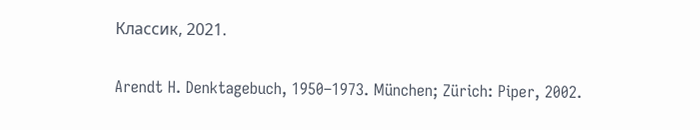Классик, 2021.

Arendt H. Denktagebuch, 1950–1973. München; Zürich: Piper, 2002.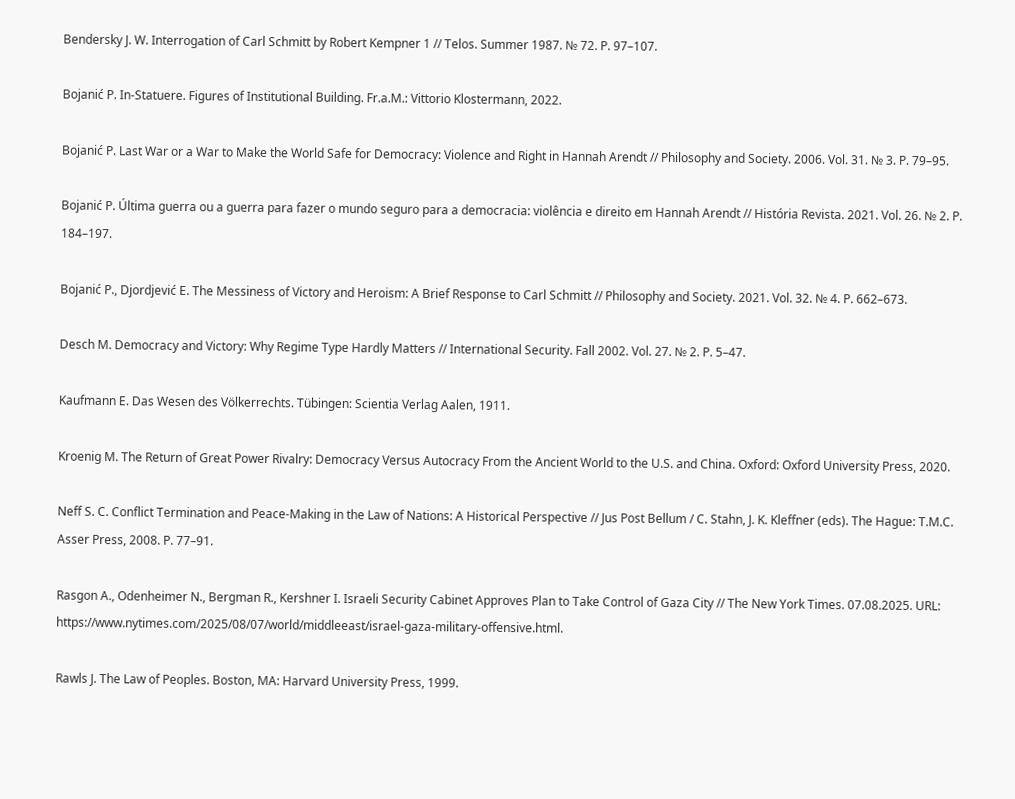Bendersky J. W. Interrogation of Carl Schmitt by Robert Kempner 1 // Telos. Summer 1987. № 72. P. 97–107.

Bojanić P. In-Statuere. Figures of Institutional Building. Fr.a.M.: Vittorio Klostermann, 2022.

Bojanić P. Last War or a War to Make the World Safe for Democracy: Violence and Right in Hannah Arendt // Philosophy and Society. 2006. Vol. 31. № 3. P. 79–95.

Bojanić P. Última guerra ou a guerra para fazer o mundo seguro para a democracia: violência e direito em Hannah Arendt // História Revista. 2021. Vol. 26. № 2. P. 184–197.

Bojanić P., Djordjević E. The Messiness of Victory and Heroism: A Brief Response to Carl Schmitt // Philosophy and Society. 2021. Vol. 32. № 4. P. 662–673.

Desch M. Democracy and Victory: Why Regime Type Hardly Matters // International Security. Fall 2002. Vol. 27. № 2. P. 5–47.

Kaufmann E. Das Wesen des Völkerrechts. Tübingen: Scientia Verlag Aalen, 1911.

Kroenig M. The Return of Great Power Rivalry: Democracy Versus Autocracy From the Ancient World to the U.S. and China. Oxford: Oxford University Press, 2020.

Neff S. C. Conflict Termination and Peace-Making in the Law of Nations: A Historical Perspective // Jus Post Bellum / C. Stahn, J. K. Kleffner (eds). The Hague: T.M.C. Asser Press, 2008. P. 77–91.

Rasgon A., Odenheimer N., Bergman R., Kershner I. Israeli Security Cabinet Approves Plan to Take Control of Gaza City // The New York Times. 07.08.2025. URL: https://www.nytimes.com/2025/08/07/world/middleeast/israel-gaza-military-offensive.html.

Rawls J. The Law of Peoples. Boston, MA: Harvard University Press, 1999.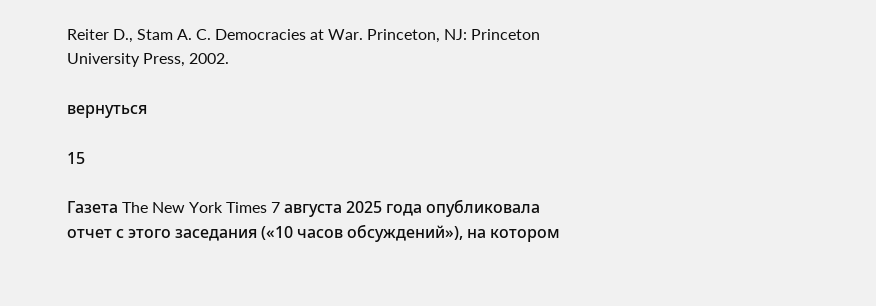Reiter D., Stam A. C. Democracies at War. Princeton, NJ: Princeton University Press, 2002.

вернуться

15

Газета The New York Times 7 августа 2025 года опубликовала отчет с этого заседания («10 часов обсуждений»), на котором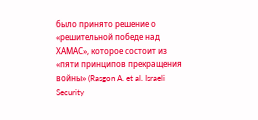было принято решение о «решительной победе над ХАМАС», которое состоит из «пяти принципов прекращения войны» (Rasgon A. et al. Israeli Security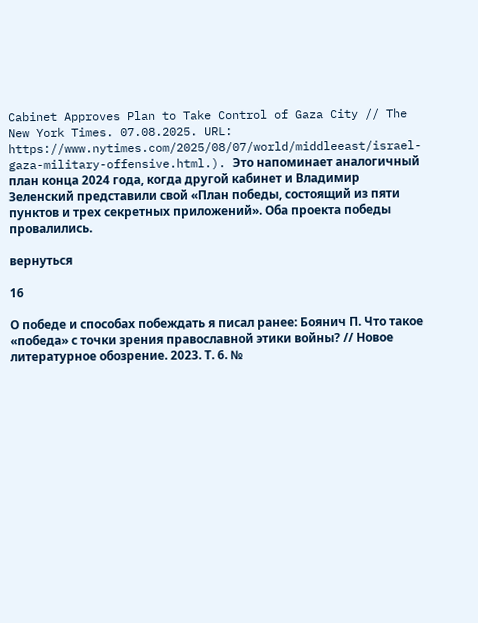Cabinet Approves Plan to Take Control of Gaza City // The New York Times. 07.08.2025. URL: https://www.nytimes.com/2025/08/07/world/middleeast/israel-gaza-military-offensive.html.). Это напоминает аналогичный план конца 2024 года, когда другой кабинет и Владимир Зеленский представили свой «План победы, состоящий из пяти пунктов и трех секретных приложений». Оба проекта победы провалились.

вернуться

16

О победе и способах побеждать я писал ранее: Боянич П. Что такое «победа» с точки зрения православной этики войны? // Новое литературное обозрение. 2023. Т. 6. №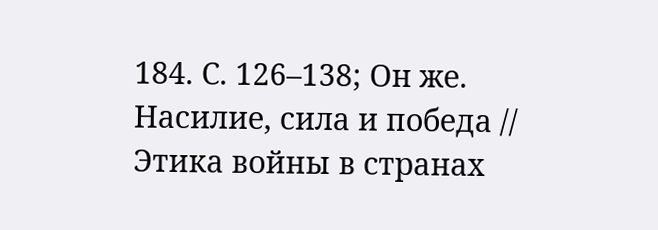184. С. 126–138; Он же. Насилие, сила и победа // Этика войны в странах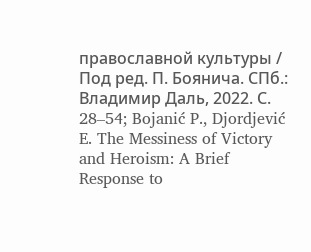православной культуры / Под ред. П. Боянича. СПб.: Владимир Даль, 2022. С. 28–54; Bojanić P., Djordjević E. The Messiness of Victory and Heroism: A Brief Response to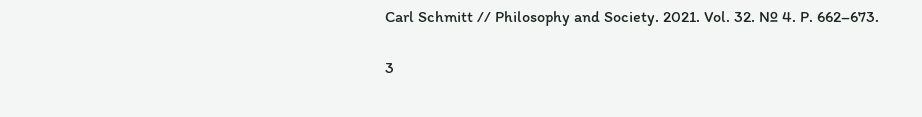Carl Schmitt // Philosophy and Society. 2021. Vol. 32. № 4. P. 662–673.

3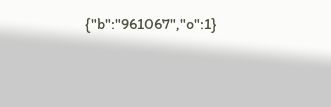{"b":"961067","o":1}